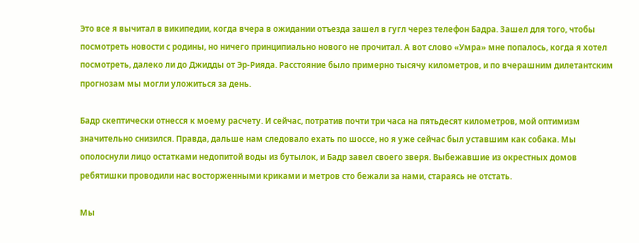Это все я вычитал в википедии, когда вчера в ожидании отъезда зашел в гугл через телефон Бадра. Зашел для того, чтобы посмотреть новости с родины, но ничего принципиально нового не прочитал. А вот слово «Умра» мне попалось, когда я хотел посмотреть, далеко ли до Джидды от Эр-Рияда. Расстояние было примерно тысячу километров, и по вчерашним дилетантским прогнозам мы могли уложиться за день.

Бадр скептически отнесся к моему расчету. И сейчас, потратив почти три часа на пятьдесят километров, мой оптимизм значительно снизился. Правда, дальше нам следовало ехать по шоссе, но я уже сейчас был уставшим как собака. Мы ополоснули лицо остатками недопитой воды из бутылок, и Бадр завел своего зверя. Выбежавшие из окрестных домов ребятишки проводили нас восторженными криками и метров сто бежали за нами, стараясь не отстать.

Мы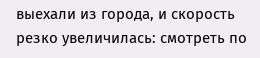выехали из города, и скорость резко увеличилась: смотреть по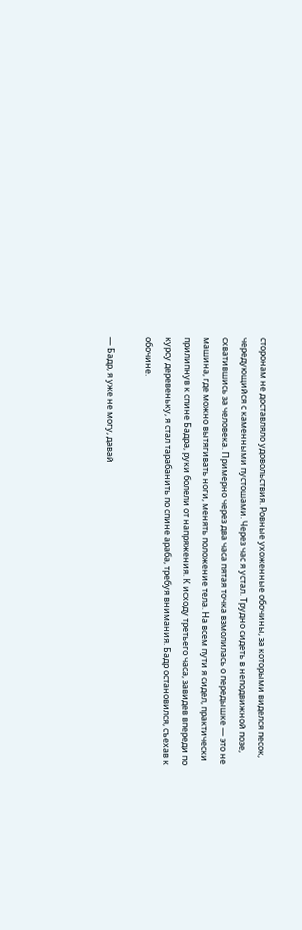сторонам не доставляло удовольствия. Ровные ухоженные обочины, за которыми виделся песок, чередующийся с каменными пустошами. Через час я устал. Трудно сидеть в неподвижной позе, схватившись за человека. Примерно через два часа пятая точка взмолилась о передышке — это не машина, где можно вытягивать ноги, менять положение тела. На всем пути я сидел, практически прилипнув к спине Бадра, руки болели от напряжения. К исходу третьего часа, завидев впереди по курсу деревеньку, я стал тарабанить по спине араба, требуя внимания. Бадр остановился, съехав к обочине.

— Бадр, я уже не могу, давай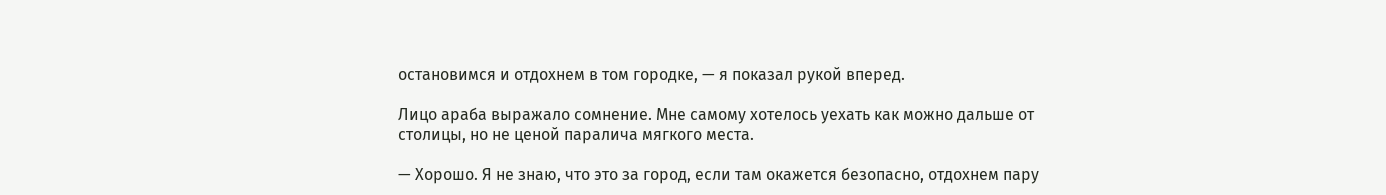остановимся и отдохнем в том городке, — я показал рукой вперед.

Лицо араба выражало сомнение. Мне самому хотелось уехать как можно дальше от столицы, но не ценой паралича мягкого места.

— Хорошо. Я не знаю, что это за город, если там окажется безопасно, отдохнем пару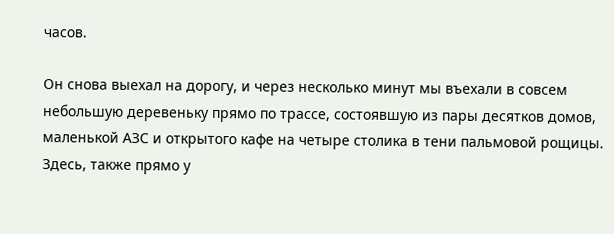часов.

Он снова выехал на дорогу, и через несколько минут мы въехали в совсем небольшую деревеньку прямо по трассе, состоявшую из пары десятков домов, маленькой АЗС и открытого кафе на четыре столика в тени пальмовой рощицы. Здесь, также прямо у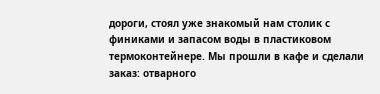дороги, стоял уже знакомый нам столик с финиками и запасом воды в пластиковом термоконтейнере. Мы прошли в кафе и сделали заказ: отварного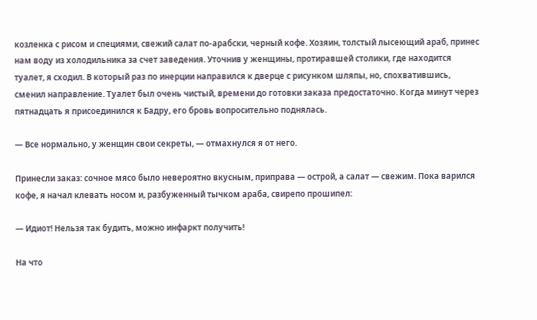козленка с рисом и специями, свежий салат по-арабски, черный кофе. Хозяин, толстый лысеющий араб, принес нам воду из холодильника за счет заведения. Уточнив у женщины, протиравшей столики, где находится туалет, я сходил. В который раз по инерции направился к дверце с рисунком шляпы, но, спохватившись, сменил направление. Туалет был очень чистый, времени до готовки заказа предостаточно. Когда минут через пятнадцать я присоединился к Бадру, его бровь вопросительно поднялась.

— Все нормально, у женщин свои секреты, — отмахнулся я от него.

Принесли заказ: сочное мясо было невероятно вкусным, приправа — острой, а салат — свежим. Пока варился кофе, я начал клевать носом и, разбуженный тычком араба, свирепо прошипел:

— Идиот! Нельзя так будить, можно инфаркт получить!

На что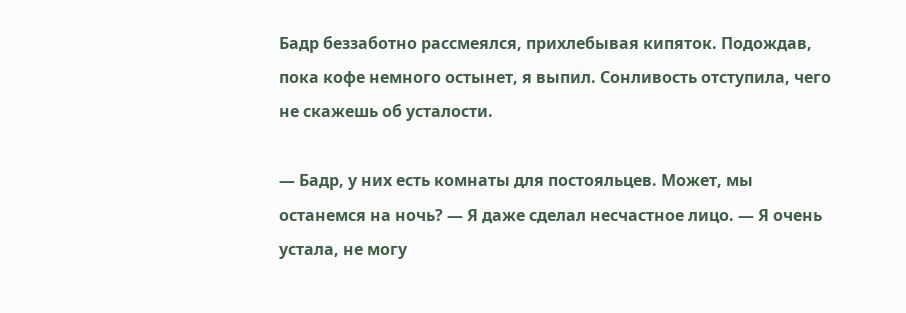Бадр беззаботно рассмеялся, прихлебывая кипяток. Подождав, пока кофе немного остынет, я выпил. Сонливость отступила, чего не скажешь об усталости.

— Бадр, у них есть комнаты для постояльцев. Может, мы останемся на ночь? — Я даже сделал несчастное лицо. — Я очень устала, не могу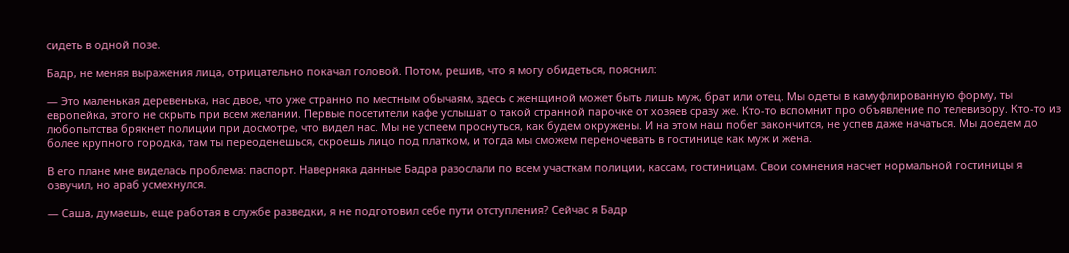сидеть в одной позе.

Бадр, не меняя выражения лица, отрицательно покачал головой. Потом, решив, что я могу обидеться, пояснил:

— Это маленькая деревенька, нас двое, что уже странно по местным обычаям, здесь с женщиной может быть лишь муж, брат или отец. Мы одеты в камуфлированную форму, ты европейка, этого не скрыть при всем желании. Первые посетители кафе услышат о такой странной парочке от хозяев сразу же. Кто-то вспомнит про объявление по телевизору. Кто-то из любопытства брякнет полиции при досмотре, что видел нас. Мы не успеем проснуться, как будем окружены. И на этом наш побег закончится, не успев даже начаться. Мы доедем до более крупного городка, там ты переоденешься, скроешь лицо под платком, и тогда мы сможем переночевать в гостинице как муж и жена.

В его плане мне виделась проблема: паспорт. Наверняка данные Бадра разослали по всем участкам полиции, кассам, гостиницам. Свои сомнения насчет нормальной гостиницы я озвучил, но араб усмехнулся.

— Саша, думаешь, еще работая в службе разведки, я не подготовил себе пути отступления? Сейчас я Бадр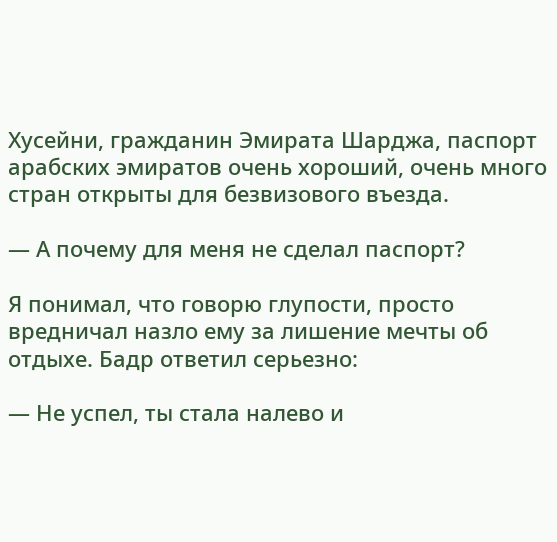Хусейни, гражданин Эмирата Шарджа, паспорт арабских эмиратов очень хороший, очень много стран открыты для безвизового въезда.

— А почему для меня не сделал паспорт?

Я понимал, что говорю глупости, просто вредничал назло ему за лишение мечты об отдыхе. Бадр ответил серьезно:

— Не успел, ты стала налево и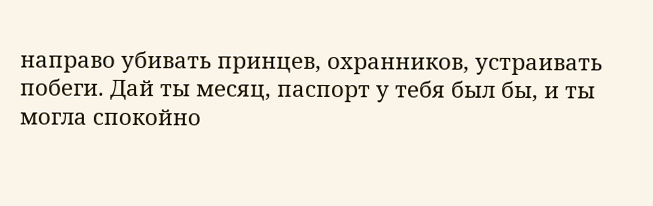направо убивать принцев, охранников, устраивать побеги. Дай ты месяц, паспорт у тебя был бы, и ты могла спокойно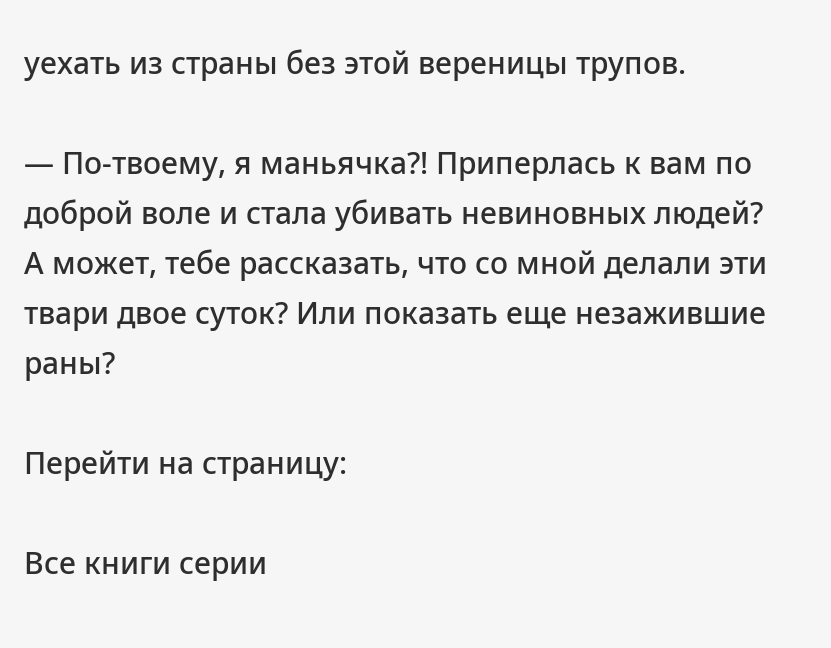уехать из страны без этой вереницы трупов.

— По-твоему, я маньячка?! Приперлась к вам по доброй воле и стала убивать невиновных людей? А может, тебе рассказать, что со мной делали эти твари двое суток? Или показать еще незажившие раны?

Перейти на страницу:

Все книги серии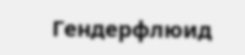Гендерфлюид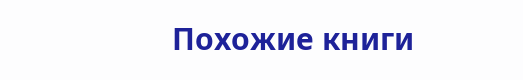Похожие книги